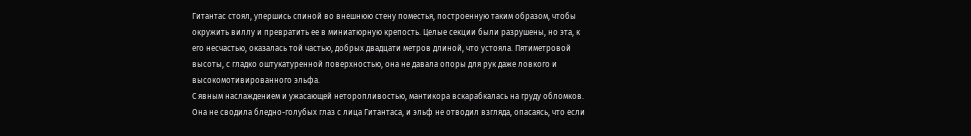Гитантас стоял, упершись спиной во внешнюю стену поместья, построенную таким образом, чтобы окружить виллу и превратить ее в миниатюрную крепость. Целые секции были разрушены, но эта, к его несчастью, оказалась той частью, добрых двадцати метров длиной, что устояла. Пятиметровой высоты, с гладко оштукатуренной поверхностью, она не давала опоры для рук даже ловкого и высокомотивированного эльфа.
С явным наслаждением и ужасающей неторопливостью, мантикора вскарабкалась на груду обломков. Она не сводила бледно-голубых глаз с лица Гитантаса, и эльф не отводил взгляда, опасаясь, что если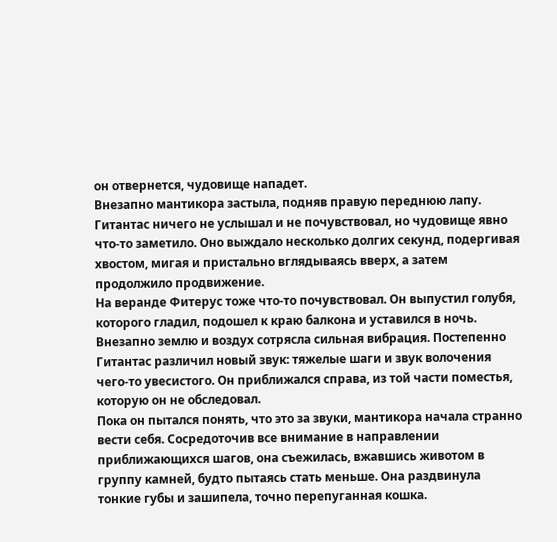он отвернется, чудовище нападет.
Внезапно мантикора застыла, подняв правую переднюю лапу. Гитантас ничего не услышал и не почувствовал, но чудовище явно что-то заметило. Оно выждало несколько долгих секунд, подергивая хвостом, мигая и пристально вглядываясь вверх, а затем продолжило продвижение.
На веранде Фитерус тоже что-то почувствовал. Он выпустил голубя, которого гладил, подошел к краю балкона и уставился в ночь.
Внезапно землю и воздух сотрясла сильная вибрация. Постепенно Гитантас различил новый звук: тяжелые шаги и звук волочения чего-то увесистого. Он приближался справа, из той части поместья, которую он не обследовал.
Пока он пытался понять, что это за звуки, мантикора начала странно вести себя. Сосредоточив все внимание в направлении приближающихся шагов, она съежилась, вжавшись животом в группу камней, будто пытаясь стать меньше. Она раздвинула тонкие губы и зашипела, точно перепуганная кошка.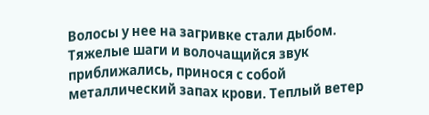Волосы у нее на загривке стали дыбом.
Тяжелые шаги и волочащийся звук приближались, принося с собой металлический запах крови. Теплый ветер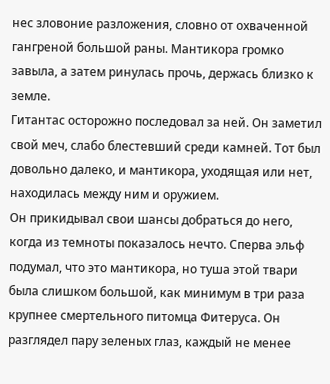нес зловоние разложения, словно от охваченной гангреной большой раны. Мантикора громко завыла, а затем ринулась прочь, держась близко к земле.
Гитантас осторожно последовал за ней. Он заметил свой меч, слабо блестевший среди камней. Тот был довольно далеко, и мантикора, уходящая или нет, находилась между ним и оружием.
Он прикидывал свои шансы добраться до него, когда из темноты показалось нечто. Сперва эльф подумал, что это мантикора, но туша этой твари была слишком большой, как минимум в три раза крупнее смертельного питомца Фитеруса. Он разглядел пару зеленых глаз, каждый не менее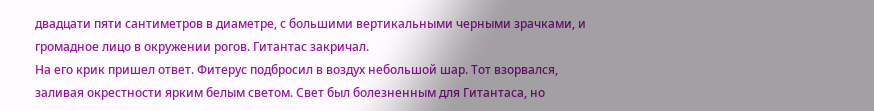двадцати пяти сантиметров в диаметре, с большими вертикальными черными зрачками, и громадное лицо в окружении рогов. Гитантас закричал.
На его крик пришел ответ. Фитерус подбросил в воздух небольшой шар. Тот взорвался, заливая окрестности ярким белым светом. Свет был болезненным для Гитантаса, но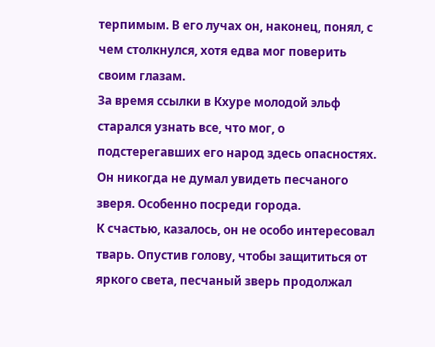терпимым. В его лучах он, наконец, понял, с чем столкнулся, хотя едва мог поверить своим глазам.
За время ссылки в Кхуре молодой эльф старался узнать все, что мог, о подстерегавших его народ здесь опасностях. Он никогда не думал увидеть песчаного зверя. Особенно посреди города.
К счастью, казалось, он не особо интересовал тварь. Опустив голову, чтобы защититься от яркого света, песчаный зверь продолжал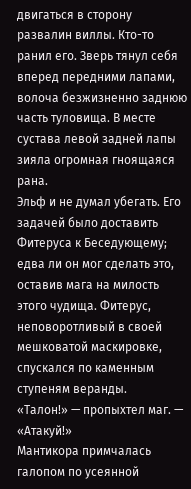двигаться в сторону развалин виллы. Кто-то ранил его. Зверь тянул себя вперед передними лапами, волоча безжизненно заднюю часть туловища. В месте сустава левой задней лапы зияла огромная гноящаяся рана.
Эльф и не думал убегать. Его задачей было доставить Фитеруса к Беседующему; едва ли он мог сделать это, оставив мага на милость этого чудища. Фитерус, неповоротливый в своей мешковатой маскировке, спускался по каменным ступеням веранды.
«Талон!» — пропыхтел маг. — «Атакуй!»
Мантикора примчалась галопом по усеянной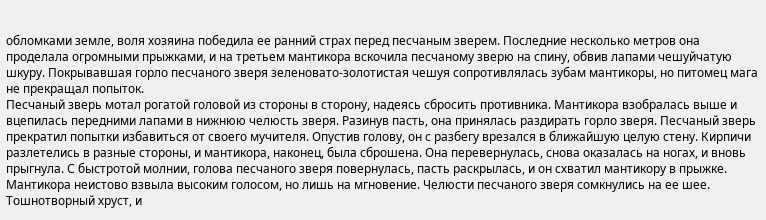обломками земле, воля хозяина победила ее ранний страх перед песчаным зверем. Последние несколько метров она проделала огромными прыжками, и на третьем мантикора вскочила песчаному зверю на спину, обвив лапами чешуйчатую шкуру. Покрывавшая горло песчаного зверя зеленовато-золотистая чешуя сопротивлялась зубам мантикоры, но питомец мага не прекращал попыток.
Песчаный зверь мотал рогатой головой из стороны в сторону, надеясь сбросить противника. Мантикора взобралась выше и вцепилась передними лапами в нижнюю челюсть зверя. Разинув пасть, она принялась раздирать горло зверя. Песчаный зверь прекратил попытки избавиться от своего мучителя. Опустив голову, он с разбегу врезался в ближайшую целую стену. Кирпичи разлетелись в разные стороны, и мантикора, наконец, была сброшена. Она перевернулась, снова оказалась на ногах, и вновь прыгнула. С быстротой молнии, голова песчаного зверя повернулась, пасть раскрылась, и он схватил мантикору в прыжке. Мантикора неистово взвыла высоким голосом, но лишь на мгновение. Челюсти песчаного зверя сомкнулись на ее шее. Тошнотворный хруст, и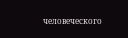человеческого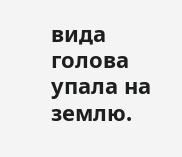вида голова упала на землю.